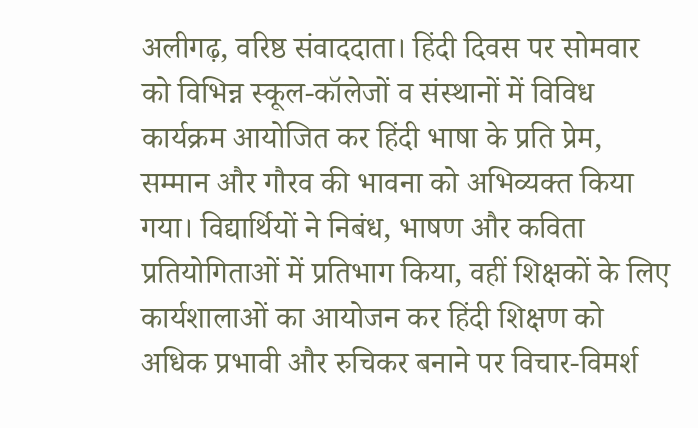अलीगढ़, वरिष्ठ संवाददाता। हिंदी दिवस पर सोमवार को विभिन्न स्कूल-कॉलेजों व संस्थानों में विविध कार्यक्रम आयोजित कर हिंदी भाषा के प्रति प्रेम, सम्मान और गौरव की भावना को अभिव्यक्त किया गया। विद्यार्थियों ने निबंध, भाषण और कविता प्रतियोगिताओं में प्रतिभाग किया, वहीं शिक्षकों के लिए कार्यशालाओं का आयोजन कर हिंदी शिक्षण को अधिक प्रभावी और रुचिकर बनाने पर विचार-विमर्श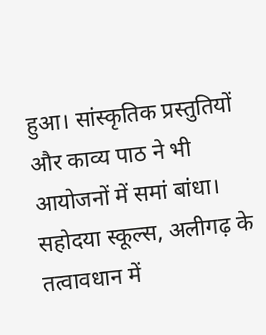हुआ। सांस्कृतिक प्रस्तुतियों और काव्य पाठ ने भी आयोजनों में समां बांधा। सहोदया स्कूल्स, अलीगढ़ के तत्वावधान में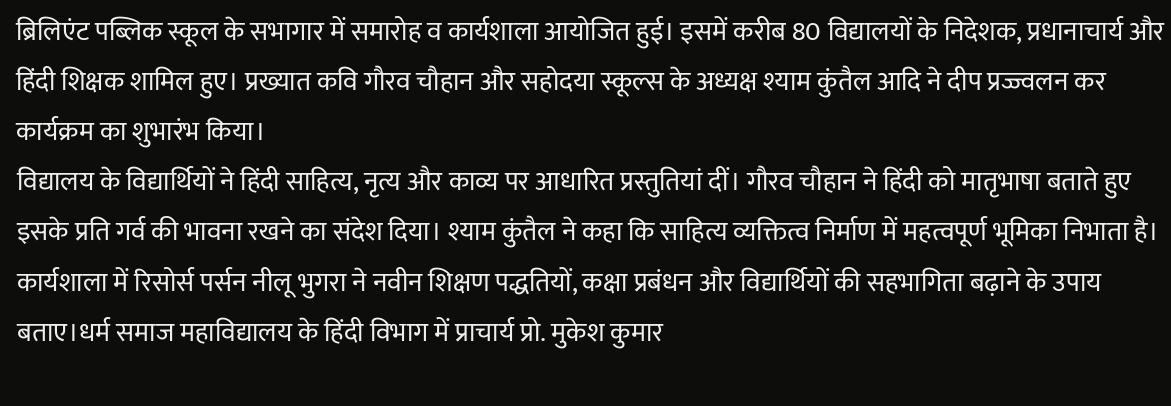ब्रिलिएंट पब्लिक स्कूल के सभागार में समारोह व कार्यशाला आयोजित हुई। इसमें करीब 80 विद्यालयों के निदेशक, प्रधानाचार्य और हिंदी शिक्षक शामिल हुए। प्रख्यात कवि गौरव चौहान और सहोदया स्कूल्स के अध्यक्ष श्याम कुंतैल आदि ने दीप प्रज्ज्वलन कर कार्यक्रम का शुभारंभ किया।
विद्यालय के विद्यार्थियों ने हिंदी साहित्य, नृत्य और काव्य पर आधारित प्रस्तुतियां दीं। गौरव चौहान ने हिंदी को मातृभाषा बताते हुए इसके प्रति गर्व की भावना रखने का संदेश दिया। श्याम कुंतैल ने कहा कि साहित्य व्यक्तित्व निर्माण में महत्वपूर्ण भूमिका निभाता है। कार्यशाला में रिसोर्स पर्सन नीलू भुगरा ने नवीन शिक्षण पद्धतियों, कक्षा प्रबंधन और विद्यार्थियों की सहभागिता बढ़ाने के उपाय बताए।धर्म समाज महाविद्यालय के हिंदी विभाग में प्राचार्य प्रो. मुकेश कुमार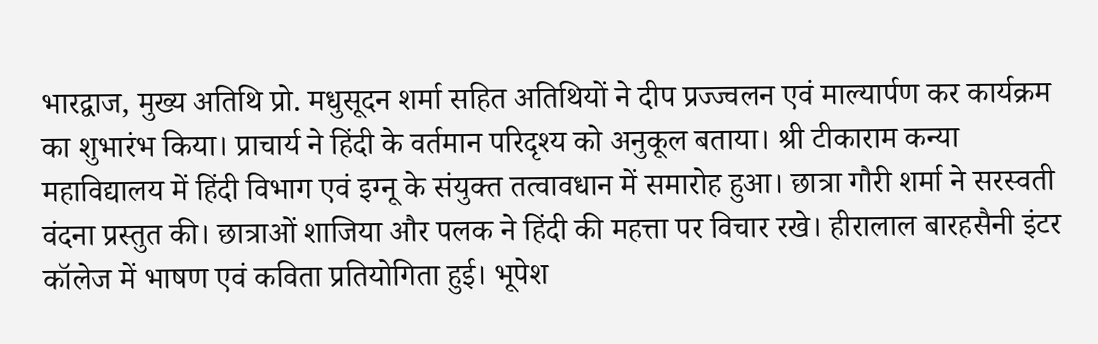भारद्वाज, मुख्य अतिथि प्रो. मधुसूदन शर्मा सहित अतिथियों ने दीप प्रज्ज्वलन एवं माल्यार्पण कर कार्यक्रम का शुभारंभ किया। प्राचार्य ने हिंदी के वर्तमान परिदृश्य को अनुकूल बताया। श्री टीकाराम कन्या महाविद्यालय में हिंदी विभाग एवं इग्नू के संयुक्त तत्वावधान में समारोह हुआ। छात्रा गौरी शर्मा ने सरस्वती वंदना प्रस्तुत की। छात्राओं शाजिया और पलक ने हिंदी की महत्ता पर विचार रखे। हीरालाल बारहसैनी इंटर कॉलेज में भाषण एवं कविता प्रतियोगिता हुई। भूपेश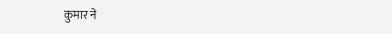कुमार ने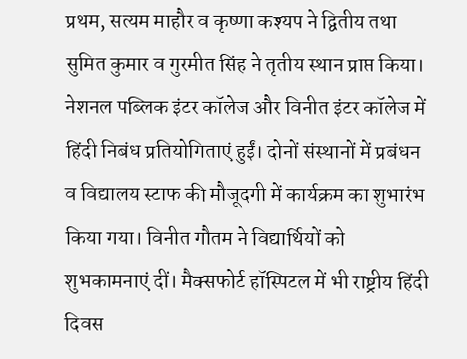प्रथम, सत्यम माहौर व कृष्णा कश्यप ने द्वितीय तथा सुमित कुमार व गुरमीत सिंह ने तृतीय स्थान प्राप्त किया। नेशनल पब्लिक इंटर कॉलेज और विनीत इंटर कॉलेज में हिंदी निबंध प्रतियोगिताएं हुईं। दोनों संस्थानों में प्रबंधन व विद्यालय स्टाफ की मौजूदगी में कार्यक्रम का शुभारंभ किया गया। विनीत गौतम ने विद्यार्थियों को शुभकामनाएं दीं। मैक्सफोर्ट हॉस्पिटल में भी राष्ट्रीय हिंदी दिवस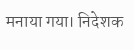मनाया गया। निदेशक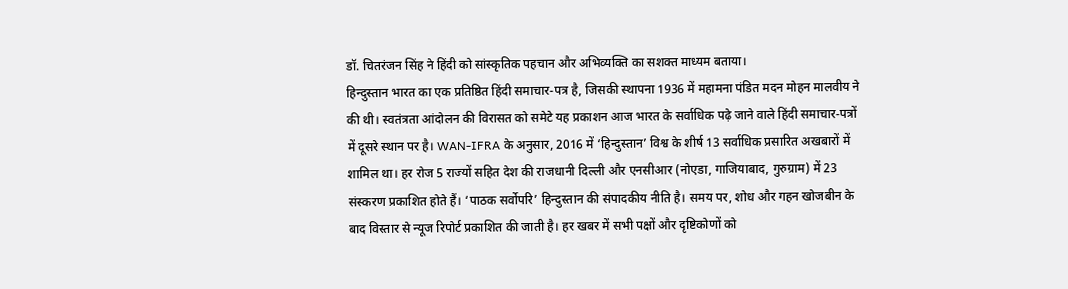डॉ. चितरंजन सिंह ने हिंदी को सांस्कृतिक पहचान और अभिव्यक्ति का सशक्त माध्यम बताया।
हिन्दुस्तान भारत का एक प्रतिष्ठित हिंदी समाचार-पत्र है, जिसकी स्थापना 1936 में महामना पंडित मदन मोहन मालवीय ने की थी। स्वतंत्रता आंदोलन की विरासत को समेटे यह प्रकाशन आज भारत के सर्वाधिक पढ़े जाने वाले हिंदी समाचार-पत्रों में दूसरे स्थान पर है। WAN-IFRA के अनुसार, 2016 में ‘हिन्दुस्तान’ विश्व के शीर्ष 13 सर्वाधिक प्रसारित अखबारों में शामिल था। हर रोज 5 राज्यों सहित देश की राजधानी दिल्ली और एनसीआर (नोएडा, गाजियाबाद, गुरुग्राम) में 23 संस्करण प्रकाशित होते हैं। ‘पाठक सर्वोपरि’ हिन्दुस्तान की संपादकीय नीति है। समय पर, शोध और गहन खोजबीन के बाद विस्तार से न्यूज रिपोर्ट प्रकाशित की जाती है। हर खबर में सभी पक्षों और दृष्टिकोणों को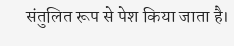संतुलित रूप से पेश किया जाता है।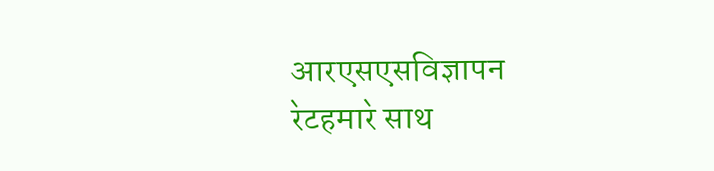आरएसएसविज्ञापन र॓टहमार॓ साथ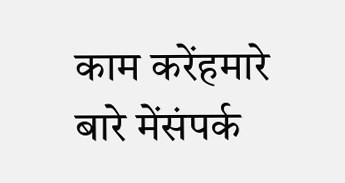काम करेंहमारे बारे मेंसंपर्क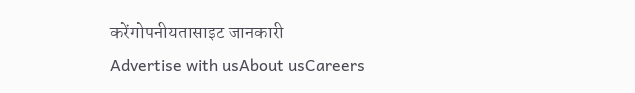करेंगोपनीयतासाइट जानकारी
Advertise with usAbout usCareers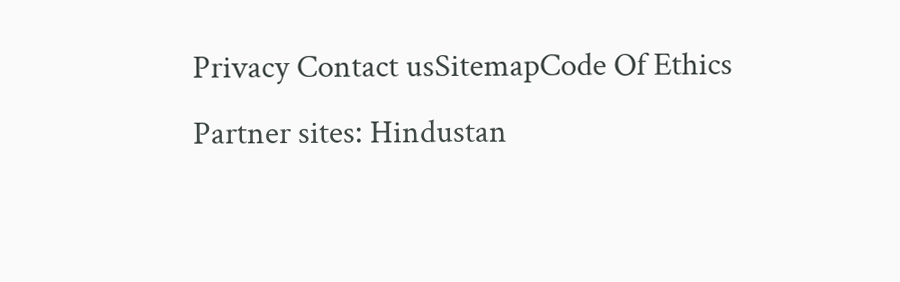Privacy Contact usSitemapCode Of Ethics
Partner sites: Hindustan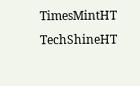TimesMintHT TechShineHT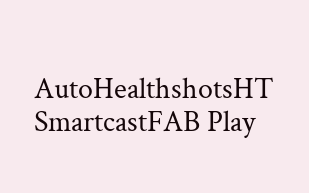AutoHealthshotsHT SmartcastFAB Play